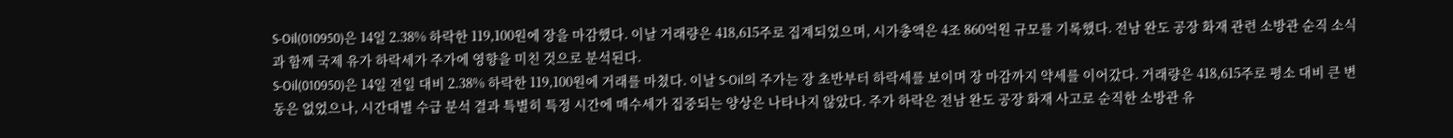S-Oil(010950)은 14일 2.38% 하락한 119,100원에 장을 마감했다. 이날 거래량은 418,615주로 집계되었으며, 시가총액은 4조 860억원 규모를 기록했다. 전남 완도 공장 화재 관련 소방관 순직 소식과 함께 국제 유가 하락세가 주가에 영향을 미친 것으로 분석된다.
S-Oil(010950)은 14일 전일 대비 2.38% 하락한 119,100원에 거래를 마쳤다. 이날 S-Oil의 주가는 장 초반부터 하락세를 보이며 장 마감까지 약세를 이어갔다. 거래량은 418,615주로 평소 대비 큰 변동은 없었으나, 시간대별 수급 분석 결과 특별히 특정 시간에 매수세가 집중되는 양상은 나타나지 않았다. 주가 하락은 전남 완도 공장 화재 사고로 순직한 소방관 유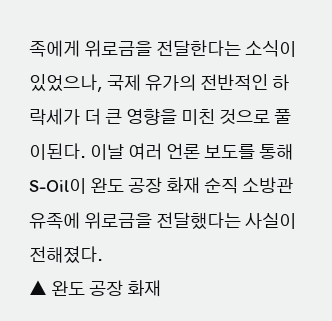족에게 위로금을 전달한다는 소식이 있었으나, 국제 유가의 전반적인 하락세가 더 큰 영향을 미친 것으로 풀이된다. 이날 여러 언론 보도를 통해 S-Oil이 완도 공장 화재 순직 소방관 유족에 위로금을 전달했다는 사실이 전해졌다.
▲ 완도 공장 화재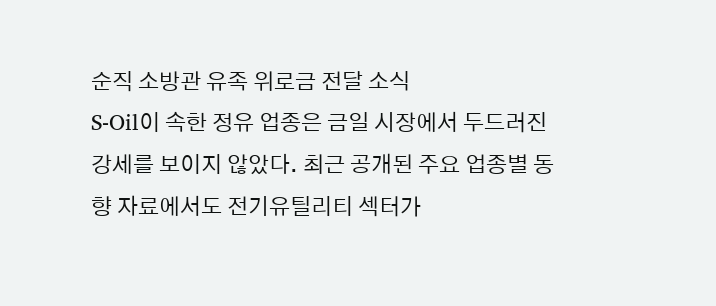순직 소방관 유족 위로금 전달 소식
S-Oil이 속한 정유 업종은 금일 시장에서 두드러진 강세를 보이지 않았다. 최근 공개된 주요 업종별 동향 자료에서도 전기유틸리티 섹터가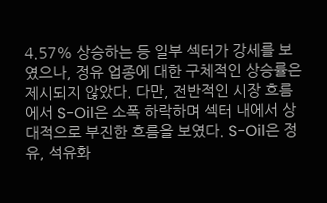4.57% 상승하는 등 일부 섹터가 강세를 보였으나, 정유 업종에 대한 구체적인 상승률은 제시되지 않았다. 다만, 전반적인 시장 흐름에서 S-Oil은 소폭 하락하며 섹터 내에서 상대적으로 부진한 흐름을 보였다. S-Oil은 정유, 석유화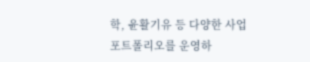학, 윤활기유 등 다양한 사업 포트폴리오를 운영하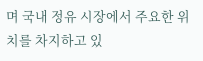며 국내 정유 시장에서 주요한 위치를 차지하고 있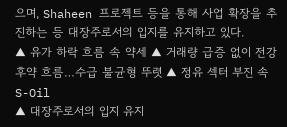으며, Shaheen 프로젝트 등을 통해 사업 확장을 추진하는 등 대장주로서의 입지를 유지하고 있다.
▲ 유가 하락 흐름 속 약세 ▲ 거래량 급증 없이 전강후약 흐름…수급 불균형 뚜렷 ▲ 정유 섹터 부진 속 S-Oil
▲ 대장주로서의 입지 유지